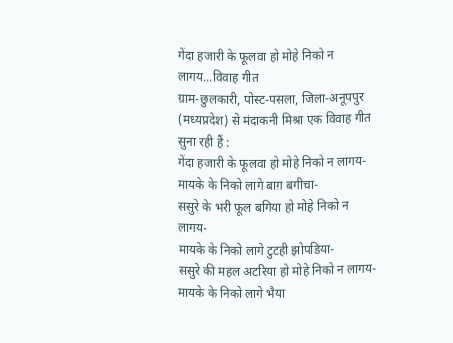गेंदा हजारी के फूलवा हो मोहे निको न लागय...विवाह गीत
ग्राम-छुलकारी, पोस्ट-पसला, जिला-अनूपपुर (मध्यप्रदेश) से मंदाकनी मिश्रा एक विवाह गीत सुना रही हैं :
गेंदा हजारी के फूलवा हो मोहे निको न लागय-
मायके के निको लागे बाग़ बगीचा-
ससुरे के भरी फूल बगिया हो मोहे निको न लागय-
मायके के निको लागे टुटही झोपडिया-
ससुरे की महल अटरिया हो मोहे निको न लागय-
मायके के निको लागे भैया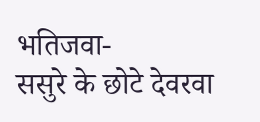भतिजवा-
ससुरे के छोटे देवरवा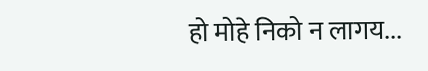हो मोहे निको न लागय...